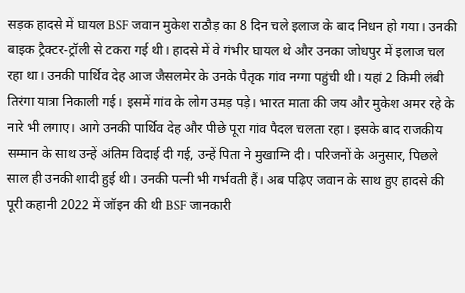सड़क हादसे में घायल BSF जवान मुकेश राठौड़ का 8 दिन चले इलाज के बाद निधन हो गया। उनकी बाइक ट्रैक्टर-ट्रॉली से टकरा गई थी। हादसे में वे गंभीर घायल थे और उनका जोधपुर में इलाज चल रहा था। उनकी पार्थिव देह आज जैसलमेर के उनके पैतृक गांव नग्गा पहुंची थी। यहां 2 किमी लंबी तिरंगा यात्रा निकाली गई। इसमें गांव के लोग उमड़ पड़े। भारत माता की जय और मुकेश अमर रहे के नारे भी लगाए। आगे उनकी पार्थिव देह और पीछे पूरा गांव पैदल चलता रहा। इसके बाद राजकीय सम्मान के साथ उन्हें अंतिम विदाई दी गई, उन्हें पिता ने मुखाग्नि दी। परिजनों के अनुसार, पिछले साल ही उनकी शादी हुई थी। उनकी पत्नी भी गर्भवती हैं। अब पढ़िए जवान के साथ हुए हादसे की पूरी कहानी 2022 में जॉइन की थी BSF जानकारी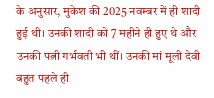के अनुसार, मुकेश की 2025 नवम्बर में ही शादी हुई थी। उनकी शादी को 7 महीने ही हुए थे और उनकी पत्नी गर्भवती भी थीं। उनकी मां मूली देवी बहुत पहले ही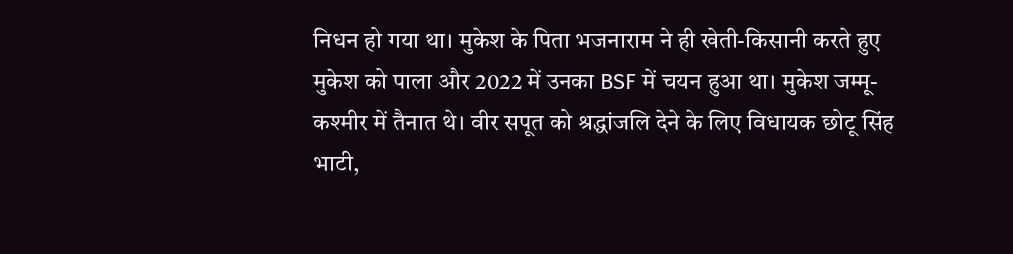निधन हो गया था। मुकेश के पिता भजनाराम ने ही खेती-किसानी करते हुए मुकेश को पाला और 2022 में उनका BSF में चयन हुआ था। मुकेश जम्मू-कश्मीर में तैनात थे। वीर सपूत को श्रद्धांजलि देने के लिए विधायक छोटू सिंह भाटी,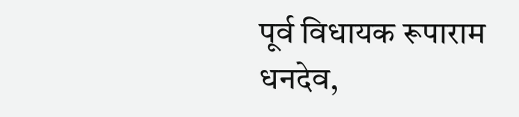पूर्व विधायक रूपाराम धनदेव,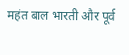महंत बाल भारती और पूर्व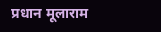प्रधान मूलाराम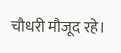चौधरी मौजूद रहे।